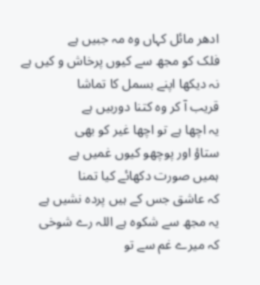ادھر مائل کہاں وہ مہ جبیں ہے
فلک کو مجھ سے کیوں پرخاش و کیں ہے
نہ دیکھا اپنے بسمل کا تماشا
قریب آ کر وہ کتنا دوربیں ہے
یہ اچھا ہے تو اچھا غیر کو بھی
ستاؤ اور پوچھو کیوں غمیں ہے
ہمیں صورت دکھائے کیا تمنا
کہ عاشق جس کے ہیں پردہ نشیں ہے
یہ مجھ سے شکوہ ہے اللہ رے شوخی
کہ میرے غم سے تو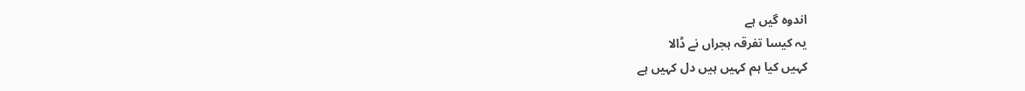اندوہ گیں ہے
یہ کیسا تفرقہ ہجراں نے ڈالا
کہیں کیا ہم کہیں ہیں دل کہیں ہے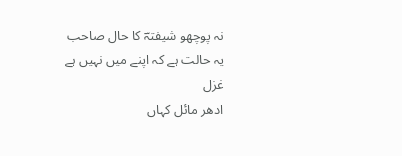نہ پوچھو شیفتہؔ کا حال صاحب
یہ حالت ہے کہ اپنے میں نہیں ہے
غزل
ادھر مائل کہاں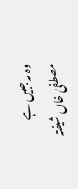وہ مہ جبیں ہے
مصطفیٰ خاں شیفتہ